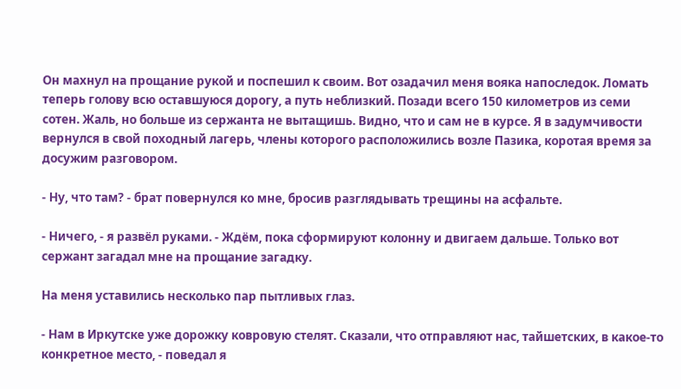Он махнул на прощание рукой и поспешил к своим. Вот озадачил меня вояка напоследок. Ломать теперь голову всю оставшуюся дорогу, а путь неблизкий. Позади всего 150 километров из семи сотен. Жаль, но больше из сержанта не вытащишь. Видно, что и сам не в курсе. Я в задумчивости вернулся в свой походный лагерь, члены которого расположились возле Пазика, коротая время за досужим разговором.

- Ну, что там? - брат повернулся ко мне, бросив разглядывать трещины на асфальте.

- Ничего, - я развёл руками. - Ждём, пока сформируют колонну и двигаем дальше. Только вот сержант загадал мне на прощание загадку.

На меня уставились несколько пар пытливых глаз.

- Нам в Иркутске уже дорожку ковровую стелят. Сказали, что отправляют нас, тайшетских, в какое-то конкретное место, - поведал я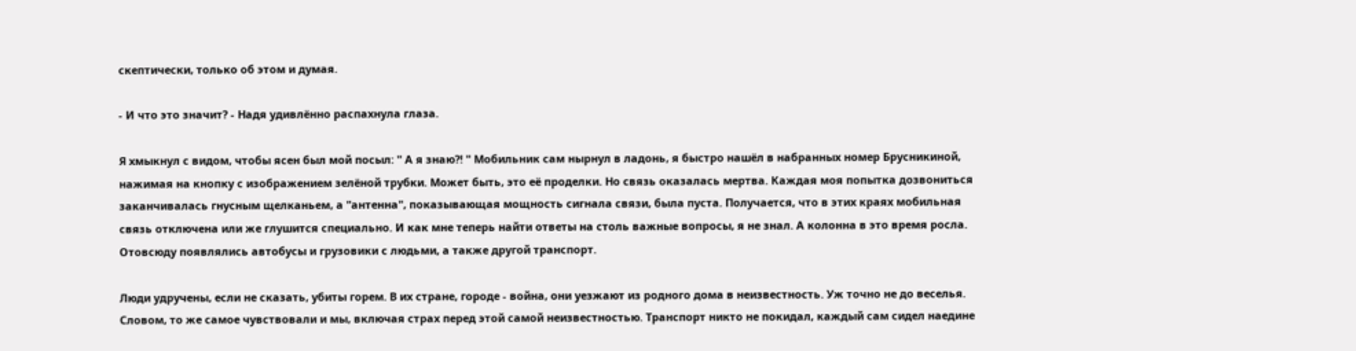скептически, только об этом и думая.

- И что это значит? - Надя удивлённо распахнула глаза.

Я хмыкнул с видом, чтобы ясен был мой посыл: " А я знаю?! " Мобильник сам нырнул в ладонь, я быстро нашёл в набранных номер Брусникиной, нажимая на кнопку с изображением зелёной трубки. Может быть, это её проделки. Но связь оказалась мертва. Каждая моя попытка дозвониться заканчивалась гнусным щелканьем, а "антенна", показывающая мощность сигнала связи, была пуста. Получается, что в этих краях мобильная связь отключена или же глушится специально. И как мне теперь найти ответы на столь важные вопросы, я не знал. А колонна в это время росла. Отовсюду появлялись автобусы и грузовики с людьми, а также другой транспорт.

Люди удручены, если не сказать, убиты горем. В их стране, городе - война, они уезжают из родного дома в неизвестность. Уж точно не до веселья. Словом, то же самое чувствовали и мы, включая страх перед этой самой неизвестностью. Транспорт никто не покидал, каждый сам сидел наедине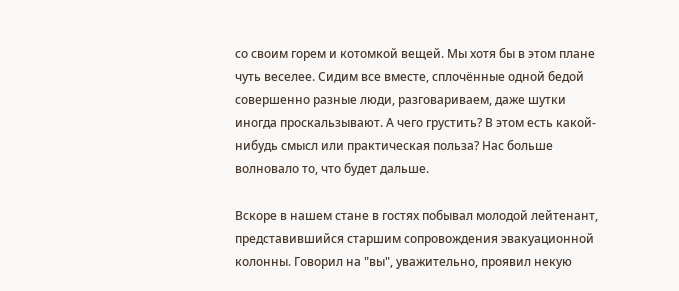со своим горем и котомкой вещей. Мы хотя бы в этом плане чуть веселее. Сидим все вместе, сплочённые одной бедой совершенно разные люди, разговариваем, даже шутки иногда проскальзывают. А чего грустить? В этом есть какой-нибудь смысл или практическая польза? Нас больше волновало то, что будет дальше.

Вскоре в нашем стане в гостях побывал молодой лейтенант, представившийся старшим сопровождения эвакуационной колонны. Говорил на "вы", уважительно, проявил некую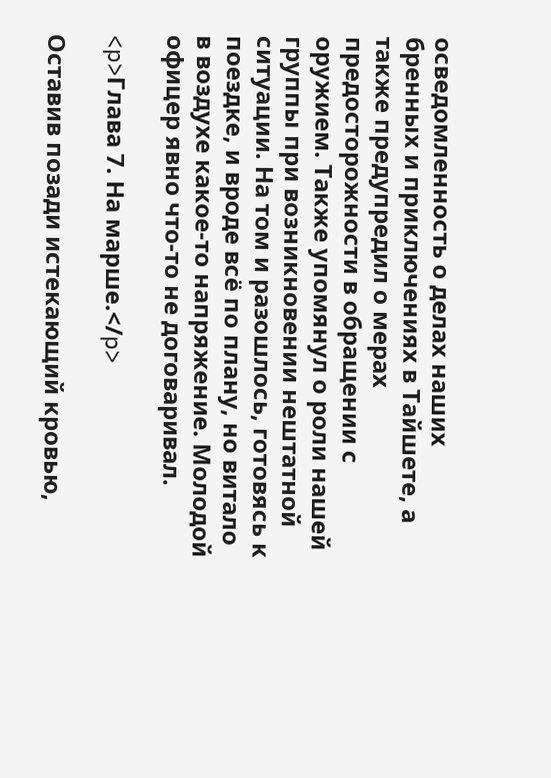осведомленность о делах наших бренных и приключениях в Тайшете, а также предупредил о мерах предосторожности в обращении с оружием. Также упомянул о роли нашей группы при возникновении нештатной ситуации. На том и разошлось, готовясь к поездке, и вроде всё по плану, но витало в воздухе какое-то напряжение. Молодой офицер явно что-то не договаривал.

<p>Глава 7. На марше.</p>

Оставив позади истекающий кровью,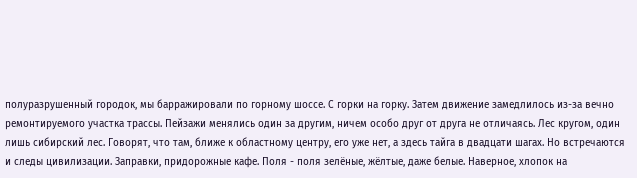полуразрушенный городок, мы барражировали по горному шоссе. С горки на горку. Затем движение замедлилось из-за вечно ремонтируемого участка трассы. Пейзажи менялись один за другим, ничем особо друг от друга не отличаясь. Лес кругом, один лишь сибирский лес. Говорят, что там, ближе к областному центру, его уже нет, а здесь тайга в двадцати шагах. Но встречаются и следы цивилизации. Заправки, придорожные кафе. Поля - поля зелёные, жёлтые, даже белые. Наверное, хлопок на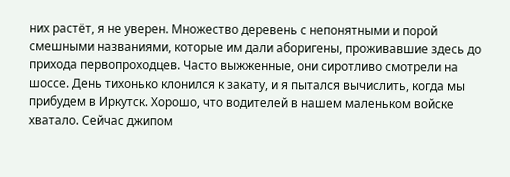них растёт, я не уверен. Множество деревень с непонятными и порой смешными названиями, которые им дали аборигены, проживавшие здесь до прихода первопроходцев. Часто выжженные, они сиротливо смотрели на шоссе. День тихонько клонился к закату, и я пытался вычислить, когда мы прибудем в Иркутск. Хорошо, что водителей в нашем маленьком войске хватало. Сейчас джипом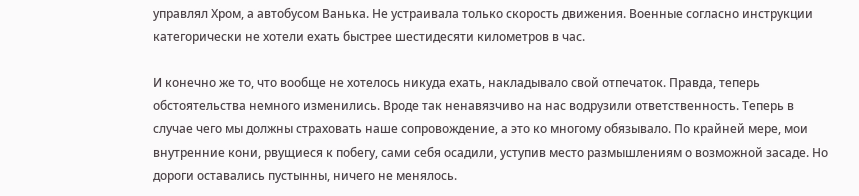управлял Хром, а автобусом Ванька. Не устраивала только скорость движения. Военные согласно инструкции категорически не хотели ехать быстрее шестидесяти километров в час.

И конечно же то, что вообще не хотелось никуда ехать, накладывало свой отпечаток. Правда, теперь обстоятельства немного изменились. Вроде так ненавязчиво на нас водрузили ответственность. Теперь в случае чего мы должны страховать наше сопровождение, а это ко многому обязывало. По крайней мере, мои внутренние кони, рвущиеся к побегу, сами себя осадили, уступив место размышлениям о возможной засаде. Но дороги оставались пустынны, ничего не менялось.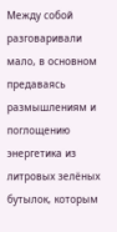Между собой разговаривали мало, в основном предаваясь размышлениям и поглощению энергетика из литровых зелёных бутылок, которым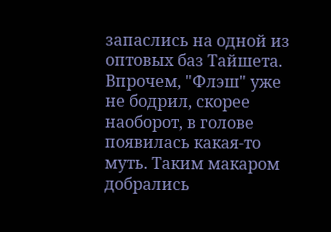запаслись на одной из оптовых баз Тайшета. Впрочем, "Флэш" уже не бодрил, скорее наоборот, в голове появилась какая-то муть. Таким макаром добрались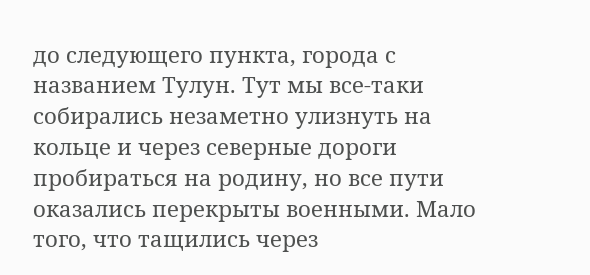до следующего пункта, города с названием Тулун. Тут мы все-таки собирались незаметно улизнуть на кольце и через северные дороги пробираться на родину, но все пути оказались перекрыты военными. Мало того, что тащились через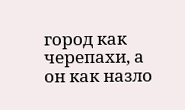город как черепахи, а он как назло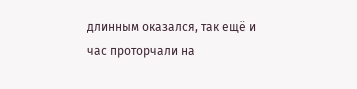длинным оказался, так ещё и час проторчали на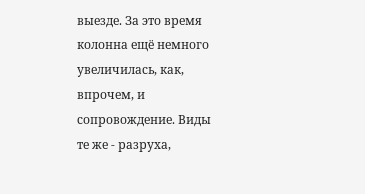выезде. За это время колонна ещё немного увеличилась, как, впрочем, и сопровождение. Виды те же - разруха,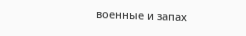военные и запах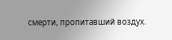смерти, пропитавший воздух.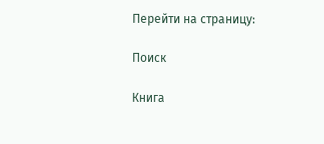Перейти на страницу:

Поиск

Книга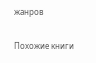жанров

Похожие книги